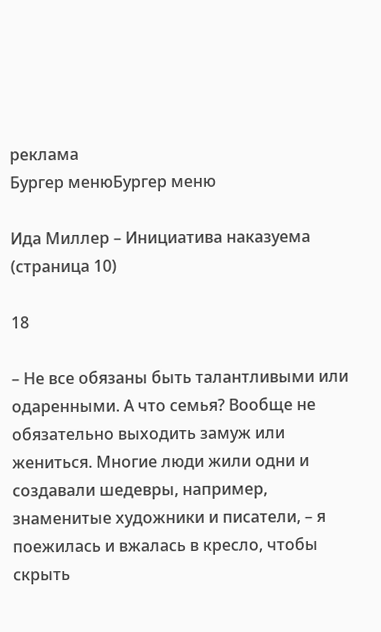реклама
Бургер менюБургер меню

Ида Миллер – Инициатива наказуема (страница 10)

18

– Не все обязаны быть талантливыми или одаренными. А что семья? Вообще не обязательно выходить замуж или жениться. Многие люди жили одни и создавали шедевры, например, знаменитые художники и писатели, – я поежилась и вжалась в кресло, чтобы скрыть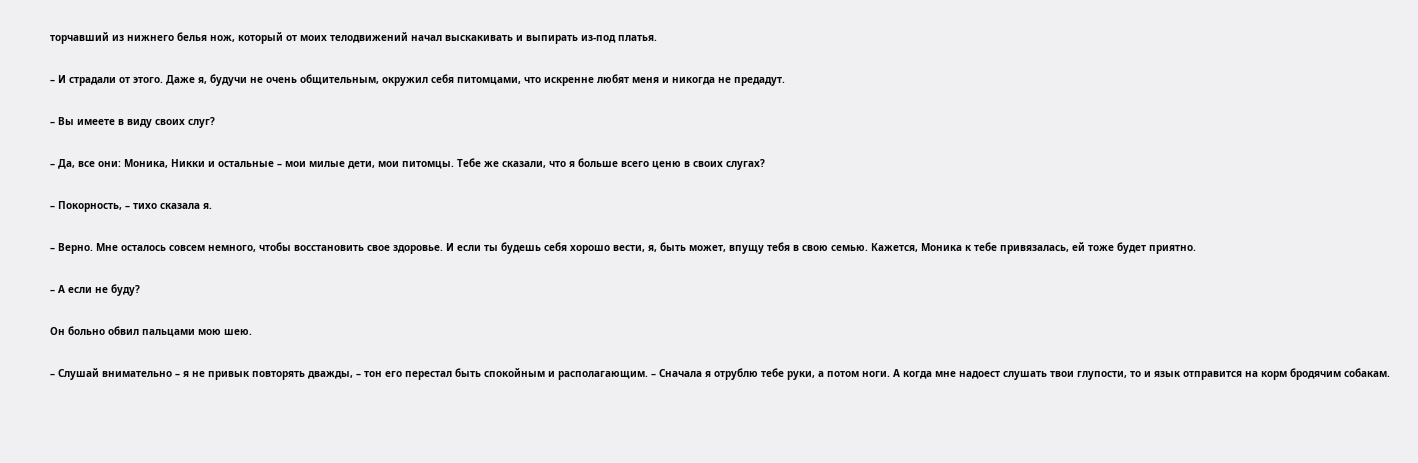торчавший из нижнего белья нож, который от моих телодвижений начал выскакивать и выпирать из-под платья.

– И страдали от этого. Даже я, будучи не очень общительным, окружил себя питомцами, что искренне любят меня и никогда не предадут.

– Вы имеете в виду своих слуг?

– Да, все они: Моника, Никки и остальные – мои милые дети, мои питомцы. Тебе же сказали, что я больше всего ценю в своих слугах?

– Покорность, – тихо сказала я.

– Верно. Мне осталось совсем немного, чтобы восстановить свое здоровье. И если ты будешь себя хорошо вести, я, быть может, впущу тебя в свою семью. Кажется, Моника к тебе привязалась, ей тоже будет приятно.

– А если не буду?

Он больно обвил пальцами мою шею.

– Слушай внимательно – я не привык повторять дважды, – тон его перестал быть спокойным и располагающим. – Сначала я отрублю тебе руки, а потом ноги. А когда мне надоест слушать твои глупости, то и язык отправится на корм бродячим собакам.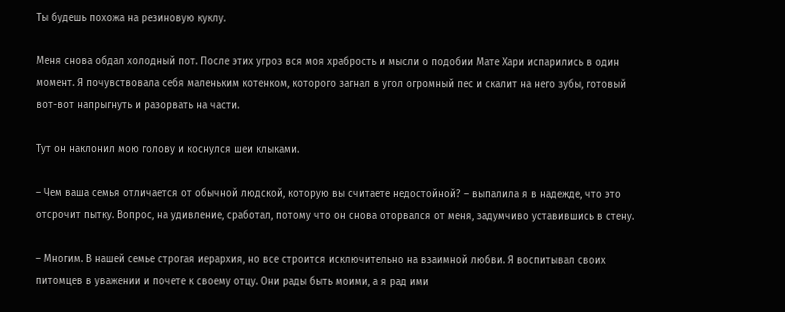Ты будешь похожа на резиновую куклу.

Меня снова обдал холодный пот. После этих угроз вся моя храбрость и мысли о подобии Мате Хари испарились в один момент. Я почувствовала себя маленьким котенком, которого загнал в угол огромный пес и скалит на него зубы, готовый вот-вот напрыгнуть и разорвать на части.

Тут он наклонил мою голову и коснулся шеи клыками.

– Чем ваша семья отличается от обычной людской, которую вы считаете недостойной? – выпалила я в надежде, что это отсрочит пытку. Вопрос, на удивление, сработал, потому что он снова оторвался от меня, задумчиво уставившись в стену.

– Многим. В нашей семье строгая иерархия, но все строится исключительно на взаимной любви. Я воспитывал своих питомцев в уважении и почете к своему отцу. Они рады быть моими, а я рад ими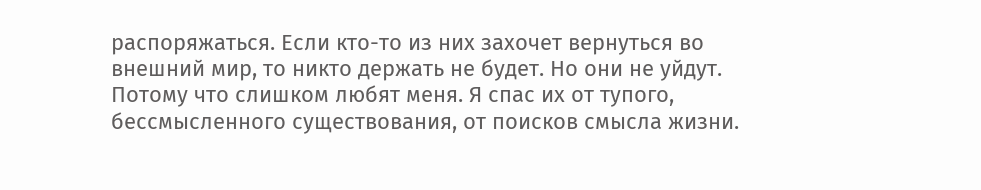распоряжаться. Если кто-то из них захочет вернуться во внешний мир, то никто держать не будет. Но они не уйдут. Потому что слишком любят меня. Я спас их от тупого, бессмысленного существования, от поисков смысла жизни.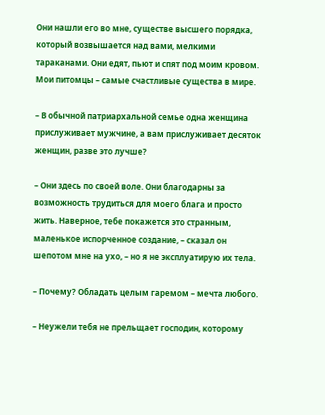Они нашли его во мне, существе высшего порядка, который возвышается над вами, мелкими тараканами. Они едят, пьют и спят под моим кровом. Мои питомцы – самые счастливые существа в мире.

– В обычной патриархальной семье одна женщина прислуживает мужчине, а вам прислуживает десяток женщин, разве это лучше?

– Они здесь по своей воле. Они благодарны за возможность трудиться для моего блага и просто жить. Наверное, тебе покажется это странным, маленькое испорченное создание, – сказал он шепотом мне на ухо, – но я не эксплуатирую их тела.

– Почему? Обладать целым гаремом – мечта любого.

– Неужели тебя не прельщает господин, которому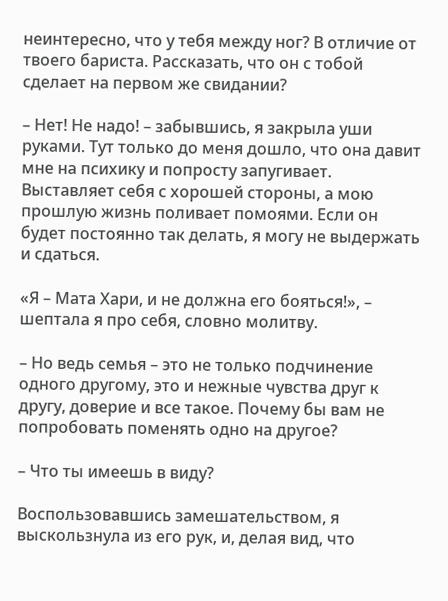неинтересно, что у тебя между ног? В отличие от твоего бариста. Рассказать, что он с тобой сделает на первом же свидании?

– Нет! Не надо! – забывшись, я закрыла уши руками. Тут только до меня дошло, что она давит мне на психику и попросту запугивает. Выставляет себя с хорошей стороны, а мою прошлую жизнь поливает помоями. Если он будет постоянно так делать, я могу не выдержать и сдаться.

«Я – Мата Хари, и не должна его бояться!», – шептала я про себя, словно молитву.

– Но ведь семья – это не только подчинение одного другому, это и нежные чувства друг к другу, доверие и все такое. Почему бы вам не попробовать поменять одно на другое?

– Что ты имеешь в виду?

Воспользовавшись замешательством, я выскользнула из его рук, и, делая вид, что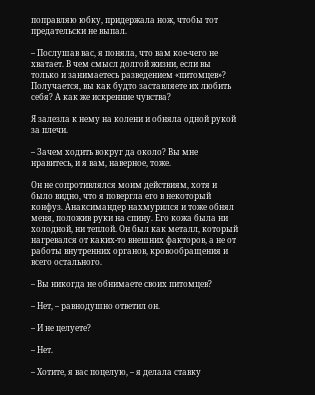поправляю юбку, придержала нож, чтобы тот предательски не выпал.

– Послушав вас, я поняла, что вам кое-чего не хватает. В чем смысл долгой жизни, если вы только и занимаетесь разведением «питомцев»? Получается, вы как будто заставляете их любить себя? А как же искренние чувства?

Я залезла к нему на колени и обняла одной рукой за плечи.

– Зачем ходить вокруг да около? Вы мне нравитесь, и я вам, наверное, тоже.

Он не сопротивлялся моим действиям, хотя и было видно, что я повергла его в некоторый конфуз. Анаксимандер нахмурился и тоже обнял меня, положив руки на спину. Его кожа была ни холодной, ни теплой. Он был как металл, который нагревался от каких-то внешних факторов, а не от работы внутренних органов, кровообращения и всего остального.

– Вы никогда не обнимаете своих питомцев?

– Нет, – равнодушно ответил он.

– И не целуете?

– Нет.

– Хотите, я вас поцелую, – я делала ставку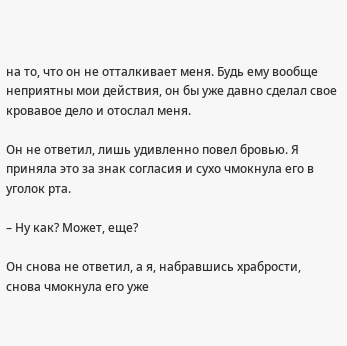на то, что он не отталкивает меня. Будь ему вообще неприятны мои действия, он бы уже давно сделал свое кровавое дело и отослал меня.

Он не ответил, лишь удивленно повел бровью. Я приняла это за знак согласия и сухо чмокнула его в уголок рта.

– Ну как? Может, еще?

Он снова не ответил, а я, набравшись храбрости, снова чмокнула его уже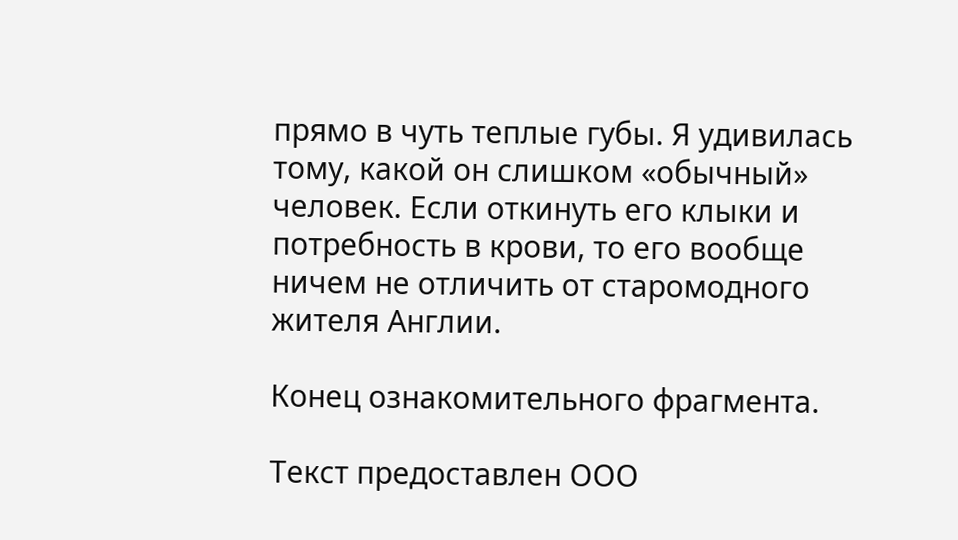прямо в чуть теплые губы. Я удивилась тому, какой он слишком «обычный» человек. Если откинуть его клыки и потребность в крови, то его вообще ничем не отличить от старомодного жителя Англии.

Конец ознакомительного фрагмента.

Текст предоставлен ООО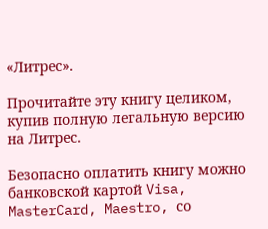«Литрес».

Прочитайте эту книгу целиком, купив полную легальную версию на Литрес.

Безопасно оплатить книгу можно банковской картой Visa, MasterCard, Maestro, со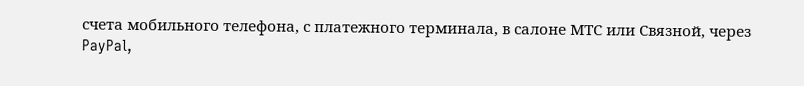счета мобильного телефона, с платежного терминала, в салоне МТС или Связной, через PayPal,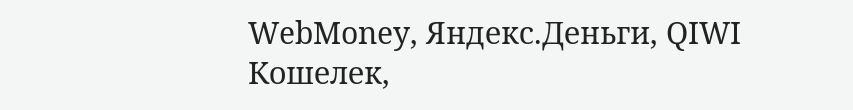WebMoney, Яндекс.Деньги, QIWI Кошелек,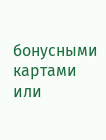бонусными картами или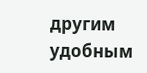другим удобным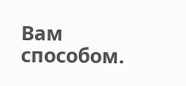Вам способом.